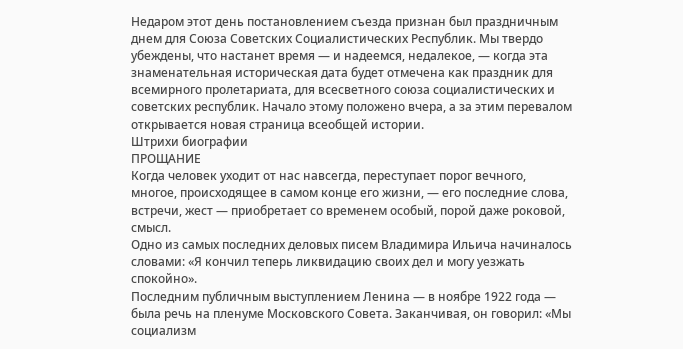Недаром этот день постановлением съезда признан был праздничным днем для Союза Советских Социалистических Республик. Мы твердо убеждены, что настанет время — и надеемся, недалекое, — когда эта знаменательная историческая дата будет отмечена как праздник для всемирного пролетариата, для всесветного союза социалистических и советских республик. Начало этому положено вчера, а за этим перевалом открывается новая страница всеобщей истории.
Штрихи биографии
ПРОЩАНИЕ
Когда человек уходит от нас навсегда, переступает порог вечного, многое, происходящее в самом конце его жизни, — его последние слова, встречи, жест — приобретает со временем особый, порой даже роковой, смысл.
Одно из самых последних деловых писем Владимира Ильича начиналось словами: «Я кончил теперь ликвидацию своих дел и могу уезжать спокойно».
Последним публичным выступлением Ленина — в ноябре 1922 года — была речь на пленуме Московского Совета. Заканчивая, он говорил: «Мы социализм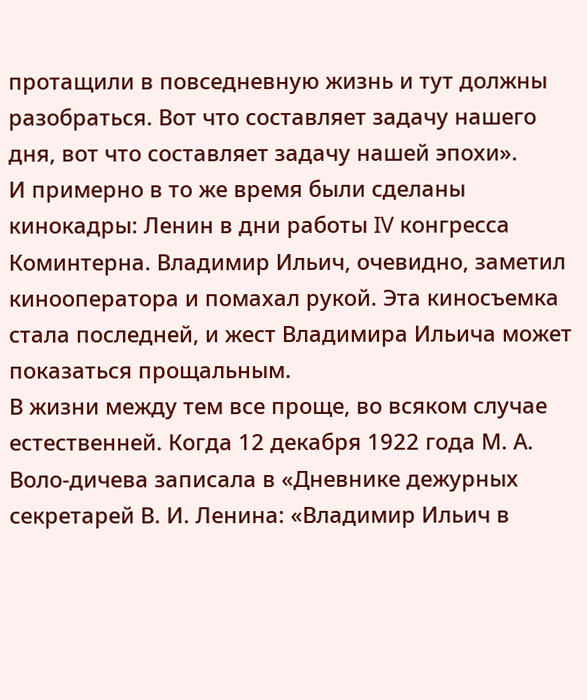протащили в повседневную жизнь и тут должны разобраться. Вот что составляет задачу нашего дня, вот что составляет задачу нашей эпохи».
И примерно в то же время были сделаны кинокадры: Ленин в дни работы IV конгресса Коминтерна. Владимир Ильич, очевидно, заметил кинооператора и помахал рукой. Эта киносъемка стала последней, и жест Владимира Ильича может показаться прощальным.
В жизни между тем все проще, во всяком случае естественней. Когда 12 декабря 1922 года М. А. Воло-дичева записала в «Дневнике дежурных секретарей В. И. Ленина: «Владимир Ильич в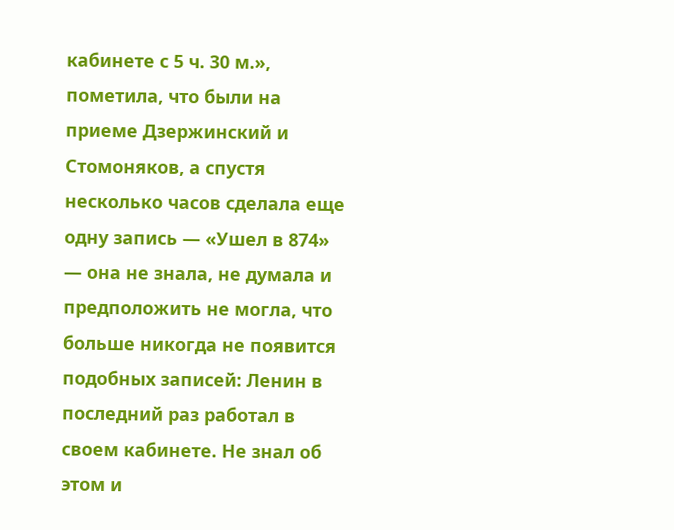кабинете с 5 ч. 30 м.», пометила, что были на приеме Дзержинский и Стомоняков, а спустя несколько часов сделала еще одну запись — «Ушел в 874» — она не знала, не думала и предположить не могла, что больше никогда не появится подобных записей: Ленин в последний раз работал в своем кабинете. Не знал об этом и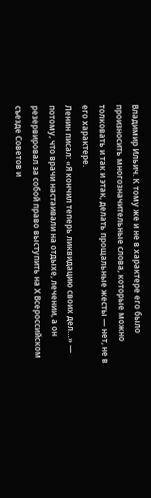Владимир Ильич. К тому же и не в характере его было произносить многозначительные слова, которые можно толковать и так и этак, делать прощальные жесты — нет, не в его характере.
Ленин писал: «Я кончил теперь ликвидацию своих дел…» — потому, что врачи настаивали на отдыхе, лечении, а он резервировал за собой право выступить на X Всероссийском съезде Советов и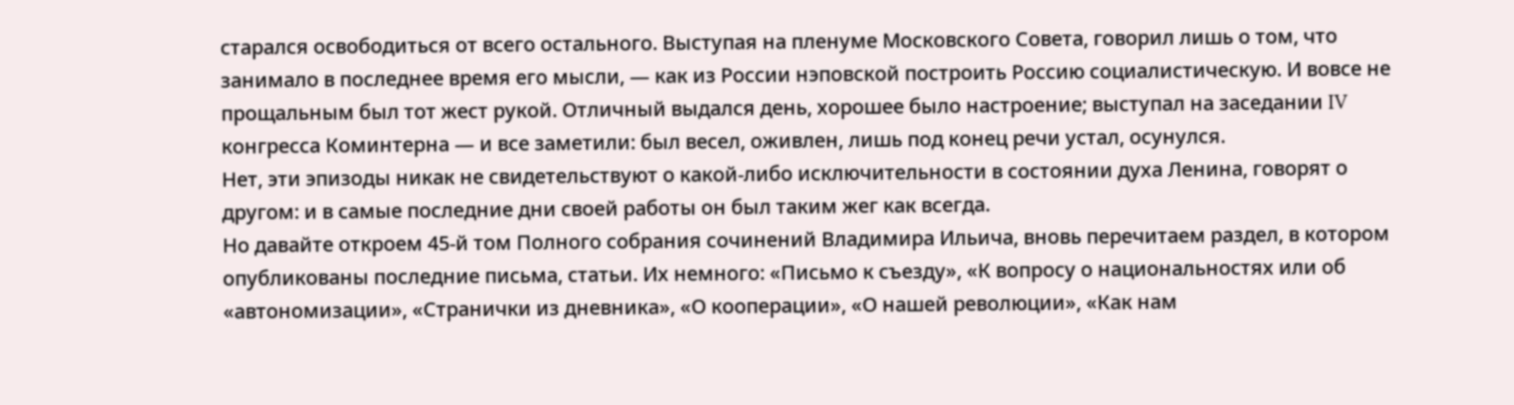старался освободиться от всего остального. Выступая на пленуме Московского Совета, говорил лишь о том, что занимало в последнее время его мысли, — как из России нэповской построить Россию социалистическую. И вовсе не прощальным был тот жест рукой. Отличный выдался день, хорошее было настроение; выступал на заседании IV конгресса Коминтерна — и все заметили: был весел, оживлен, лишь под конец речи устал, осунулся.
Нет, эти эпизоды никак не свидетельствуют о какой-либо исключительности в состоянии духа Ленина, говорят о другом: и в самые последние дни своей работы он был таким жег как всегда.
Но давайте откроем 45-й том Полного собрания сочинений Владимира Ильича, вновь перечитаем раздел, в котором опубликованы последние письма, статьи. Их немного: «Письмо к съезду», «К вопросу о национальностях или об «автономизации», «Странички из дневника», «О кооперации», «О нашей революции», «Как нам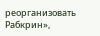реорганизовать Рабкрин»,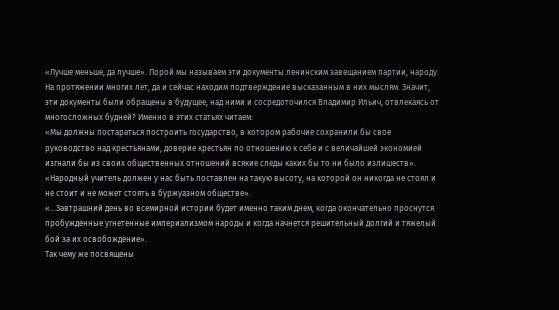«Лучше меньше, да лучше». Порой мы называем эти документы ленинским завещанием партии, народу. На протяжении многих лет, да и сейчас находим подтверждение высказанным в них мыслям. Значит, эти документы были обращены в будущее, над ними и сосредоточился Владимир Ильич, отвлекаясь от многосложных будней? Именно в этих статьях читаем:
«Мы должны постараться построить государство, в котором рабочие сохранили бы свое руководство над крестьянами, доверие крестьян по отношению к себе и с величайшей экономией изгнали бы из своих общественных отношений всякие следы каких бы то ни было излишеств».
«Народный учитель должен у нас быть поставлен на такую высоту, на которой он никогда не стоял и не стоит и не может стоять в буржуазном обществе».
«…Завтрашний день во всемирной истории будет именно таким днем, когда окончательно проснутся пробужденные угнетенные империализмом народы и когда начнется решительный долгий и тяжелый бой за их освобождение».
Так чему же посвящены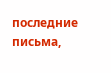последние письма,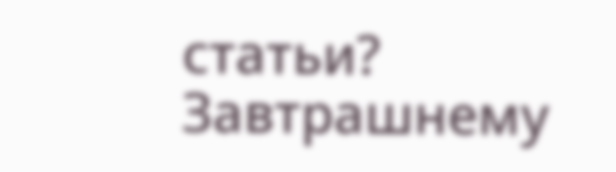статьи? Завтрашнему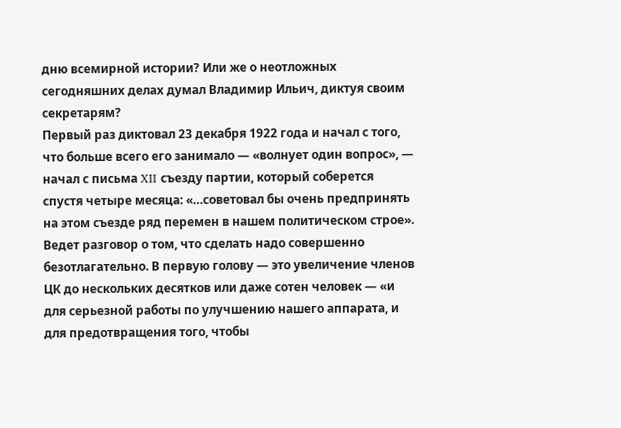дню всемирной истории? Или же о неотложных сегодняшних делах думал Владимир Ильич, диктуя своим секретарям?
Первый раз диктовал 23 декабря 1922 года и начал с того, что больше всего его занимало — «волнует один вопрос», — начал с письма XII съезду партии, который соберется спустя четыре месяца: «…советовал бы очень предпринять на этом съезде ряд перемен в нашем политическом строе». Ведет разговор о том, что сделать надо совершенно безотлагательно. В первую голову — это увеличение членов ЦК до нескольких десятков или даже сотен человек — «и для серьезной работы по улучшению нашего аппарата, и для предотвращения того, чтобы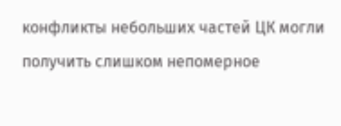конфликты небольших частей ЦК могли получить слишком непомерное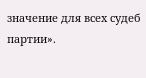значение для всех судеб партии».